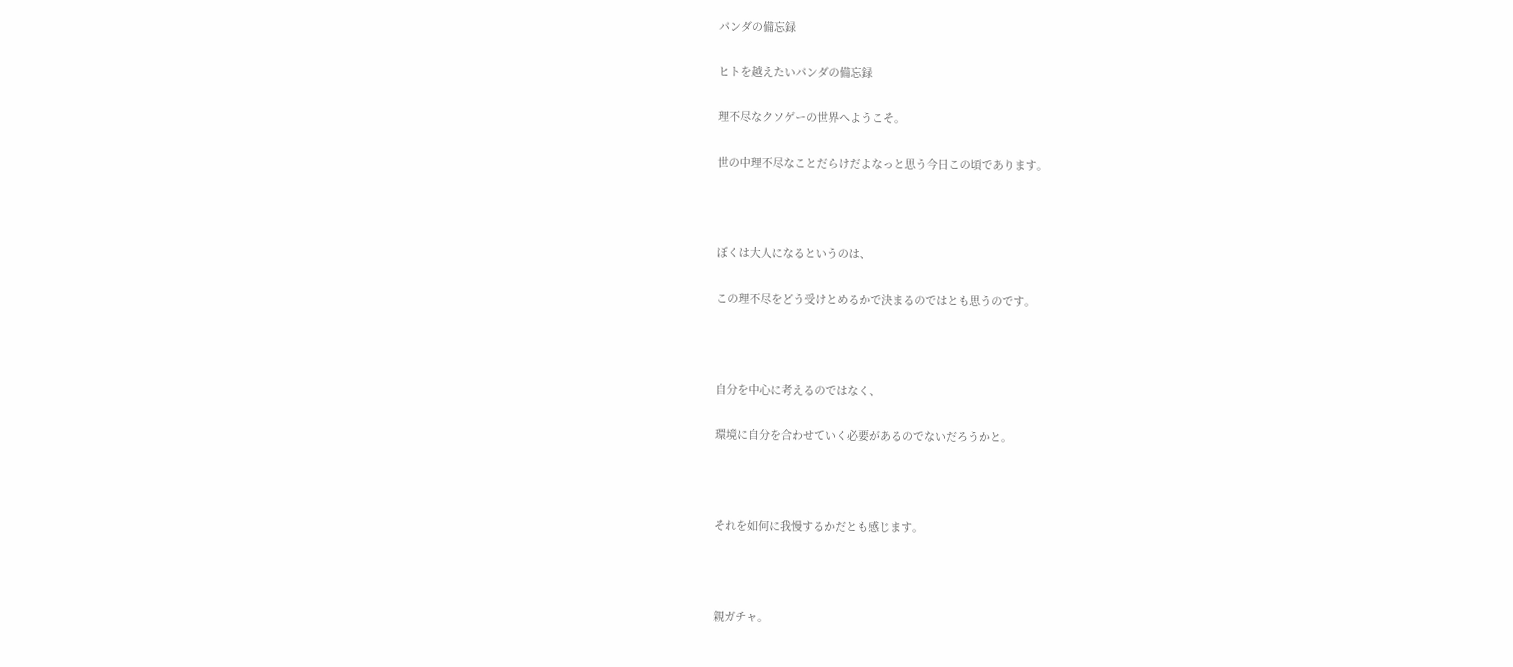パンダの備忘録

ヒトを越えたいパンダの備忘録

理不尽なクソゲーの世界へようこそ。

世の中理不尽なことだらけだよなっと思う今日この頃であります。



ぼくは大人になるというのは、

この理不尽をどう受けとめるかで決まるのではとも思うのです。



自分を中心に考えるのではなく、

環境に自分を合わせていく必要があるのでないだろうかと。



それを如何に我慢するかだとも感じます。



親ガチャ。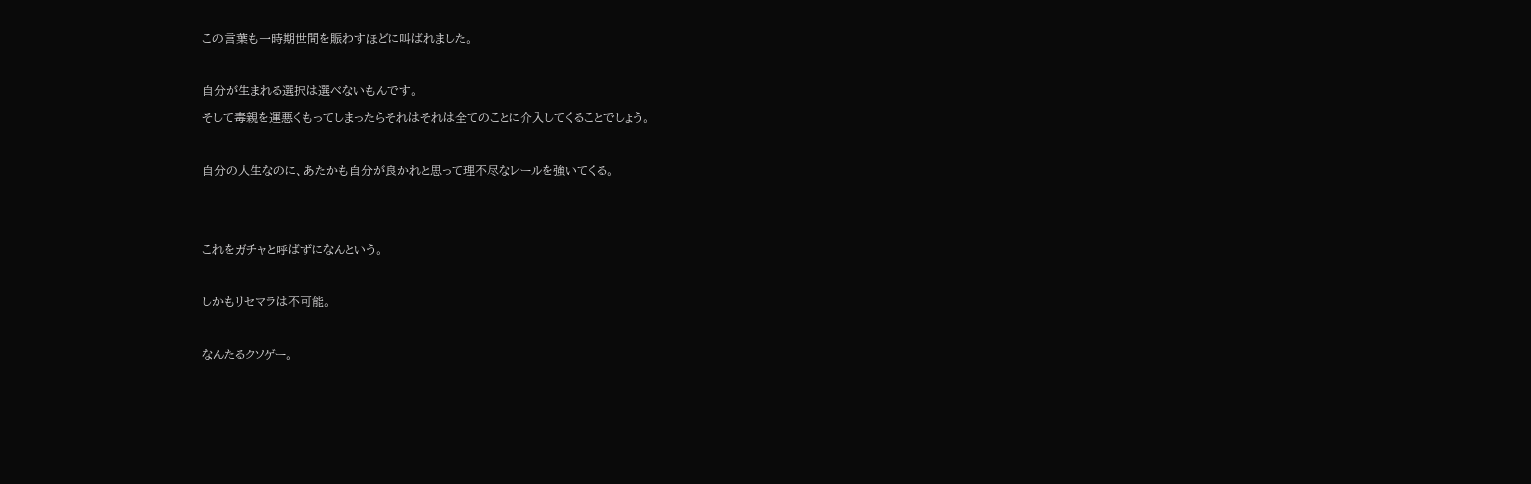この言葉も一時期世間を賑わすほどに叫ばれました。



自分が生まれる選択は選べないもんです。

そして毒親を運悪くもってしまったらそれはそれは全てのことに介入してくることでしょう。



自分の人生なのに、あたかも自分が良かれと思って理不尽なレールを強いてくる。





これをガチャと呼ばずになんという。



しかもリセマラは不可能。



なんたるクソゲー。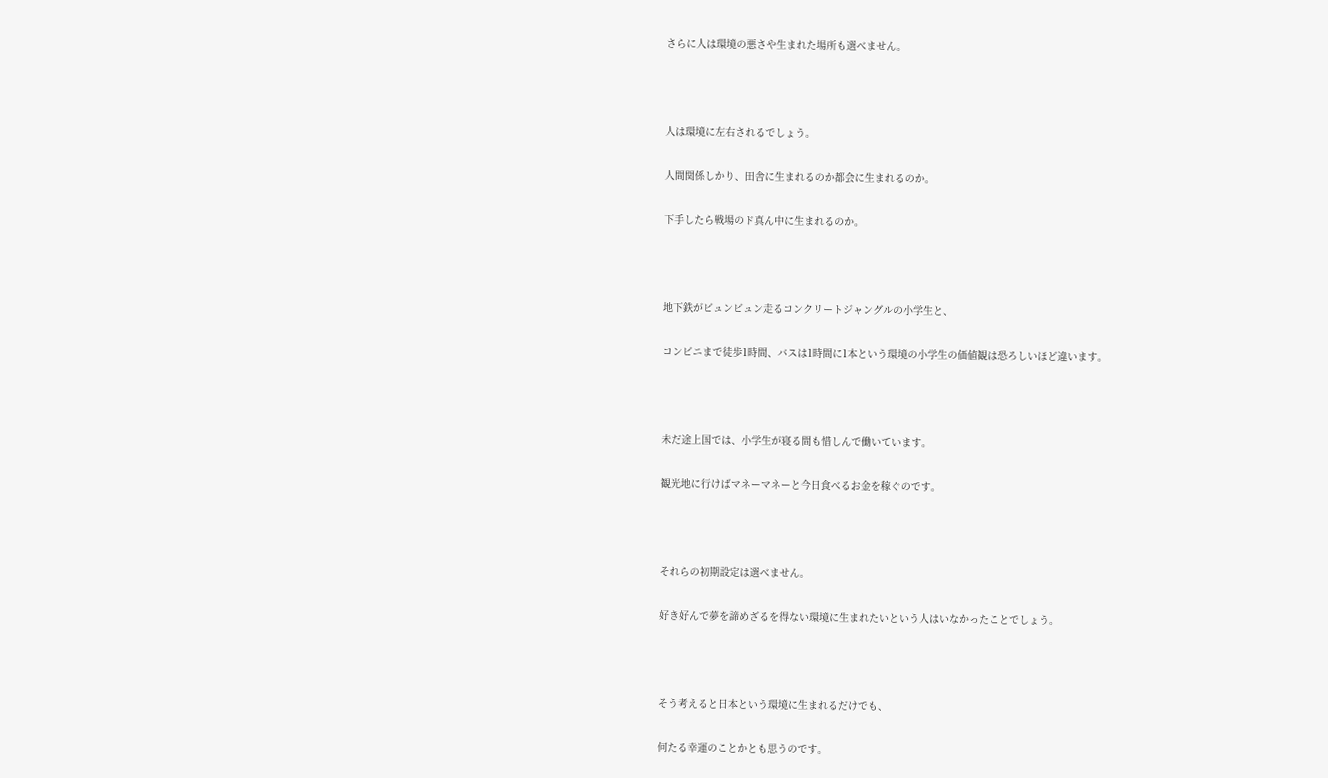さらに人は環境の悪さや生まれた場所も選べません。



人は環境に左右されるでしょう。

人間関係しかり、田舎に生まれるのか都会に生まれるのか。

下手したら戦場のド真ん中に生まれるのか。



地下鉄がビュンビュン走るコンクリートジャングルの小学生と、

コンビニまで徒歩1時間、バスは1時間に1本という環境の小学生の価値観は恐ろしいほど違います。



未だ途上国では、小学生が寝る間も惜しんで働いています。

観光地に行けばマネーマネーと今日食べるお金を稼ぐのです。



それらの初期設定は選べません。

好き好んで夢を諦めざるを得ない環境に生まれたいという人はいなかったことでしょう。



そう考えると日本という環境に生まれるだけでも、

何たる幸運のことかとも思うのです。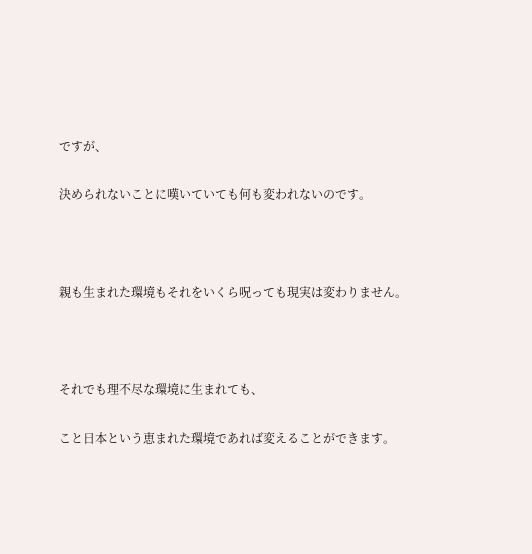ですが、

決められないことに嘆いていても何も変われないのです。



親も生まれた環境もそれをいくら呪っても現実は変わりません。



それでも理不尽な環境に生まれても、

こと日本という恵まれた環境であれば変えることができます。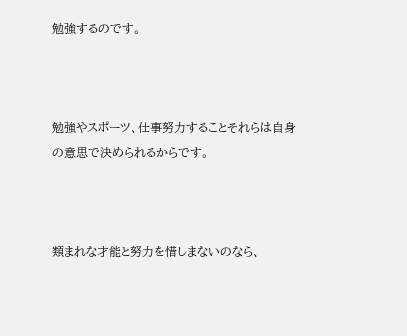勉強するのです。



勉強やスポーツ、仕事努力することそれらは自身の意思で決められるからです。



類まれな才能と努力を惜しまないのなら、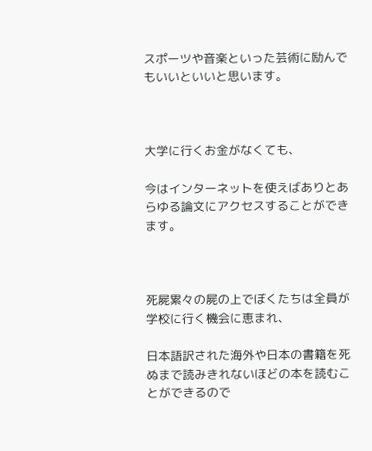スポーツや音楽といった芸術に励んでもいいといいと思います。



大学に行くお金がなくても、

今はインターネットを使えばありとあらゆる論文にアクセスすることができます。



死屍累々の屍の上でぼくたちは全員が学校に行く機会に恵まれ、

日本語訳された海外や日本の書籍を死ぬまで読みきれないほどの本を読むことができるので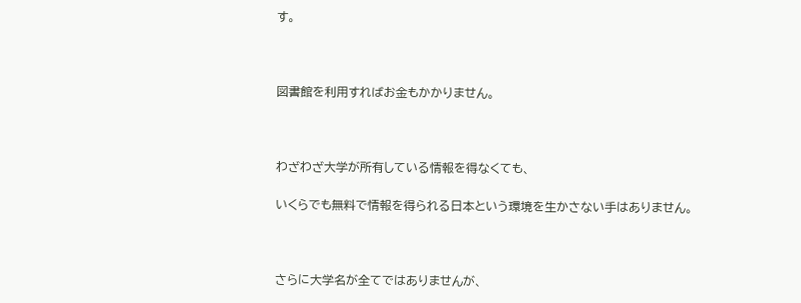す。



図書館を利用すればお金もかかりません。



わざわざ大学が所有している情報を得なくても、

いくらでも無料で情報を得られる日本という環境を生かさない手はありません。



さらに大学名が全てではありませんが、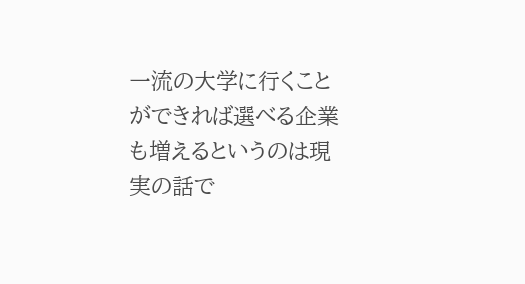一流の大学に行くことができれば選べる企業も増えるというのは現実の話で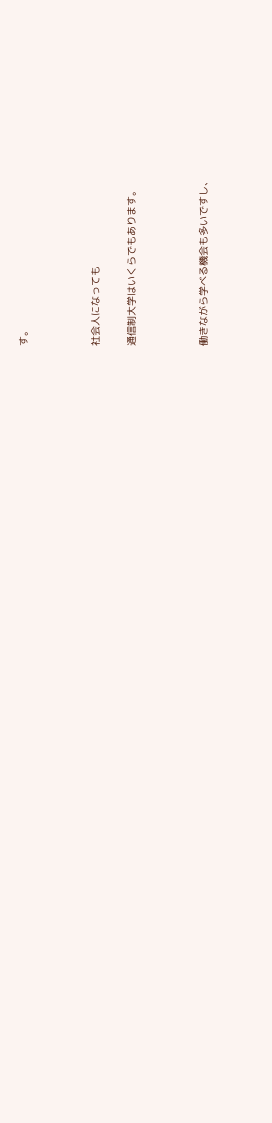す。



社会人になっても

通信制大学はいくらでもあります。



働きながら学べる機会も多いですし、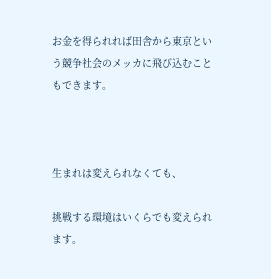お金を得られれば田舎から東京という競争社会のメッカに飛び込むこともできます。



生まれは変えられなくても、

挑戦する環境はいくらでも変えられます。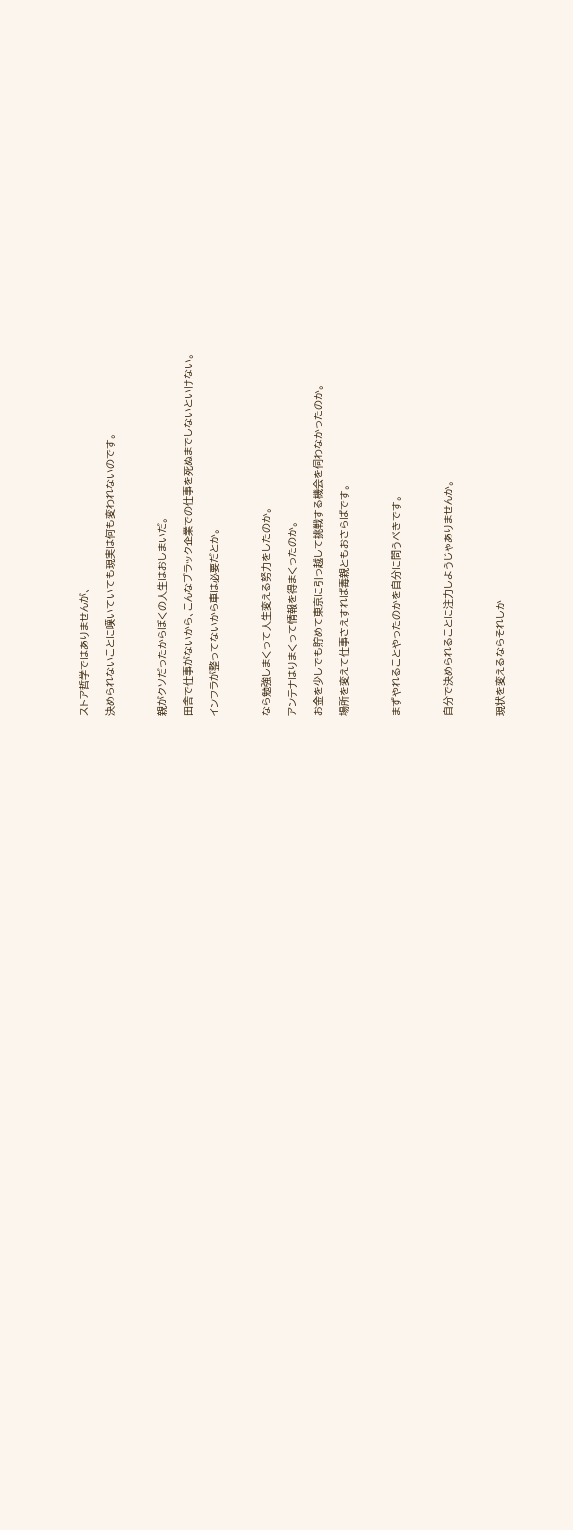ストア哲学ではありませんが、

決められないことに嘆いていても現実は何も変われないのです。



親がクソだったからぼくの人生はおしまいだ。

田舎で仕事がないから、こんなブラック企業での仕事を死ぬまでしないといけない。

インフラが整ってないから車は必要だとか。



なら勉強しまくって人生変える努力をしたのか。

アンテナはりまくって情報を得まくったのか。

お金を少しでも貯めて東京に引っ越して挑戦する機会を伺わなかったのか。

場所を変えて仕事さえすれば毒親ともおさらばです。



まずやれることやったのかを自分に問うべきです。



自分で決められることに注力しようじゃありませんか。



現状を変えるならそれしか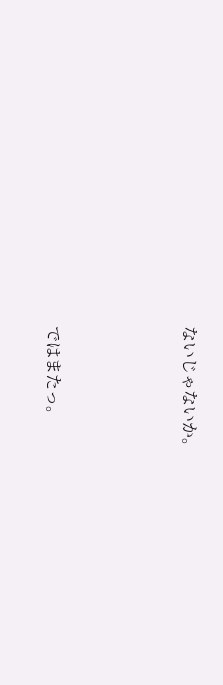ないじゃないか。





ではまたっ。